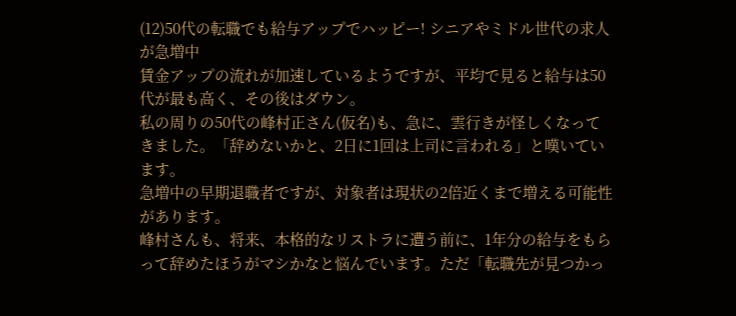(12)50代の転職でも給与アップでハッピー! シニアやミドル世代の求人が急増中
賃金アップの流れが加速しているようですが、平均で見ると給与は50代が最も高く、その後はダウン。
私の周りの50代の峰村正さん(仮名)も、急に、雲行きが怪しくなってきました。「辞めないかと、2日に1回は上司に言われる」と嘆いています。
急増中の早期退職者ですが、対象者は現状の2倍近くまで増える可能性があります。
峰村さんも、将来、本格的なリストラに遭う前に、1年分の給与をもらって辞めたほうがマシかなと悩んでいます。ただ「転職先が見つかっ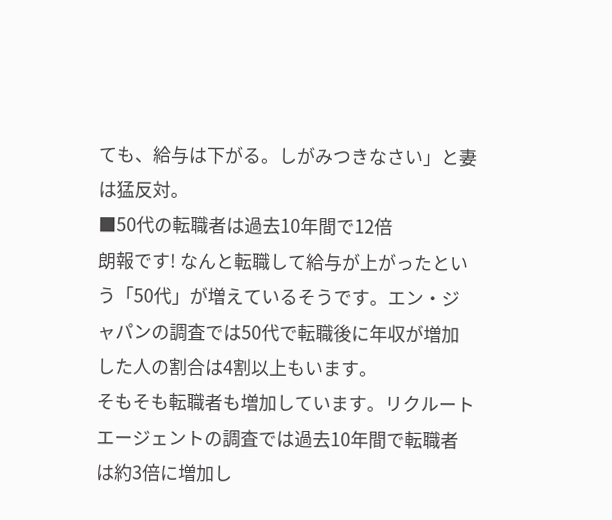ても、給与は下がる。しがみつきなさい」と妻は猛反対。
■50代の転職者は過去10年間で12倍
朗報です! なんと転職して給与が上がったという「50代」が増えているそうです。エン・ジャパンの調査では50代で転職後に年収が増加した人の割合は4割以上もいます。
そもそも転職者も増加しています。リクルートエージェントの調査では過去10年間で転職者は約3倍に増加し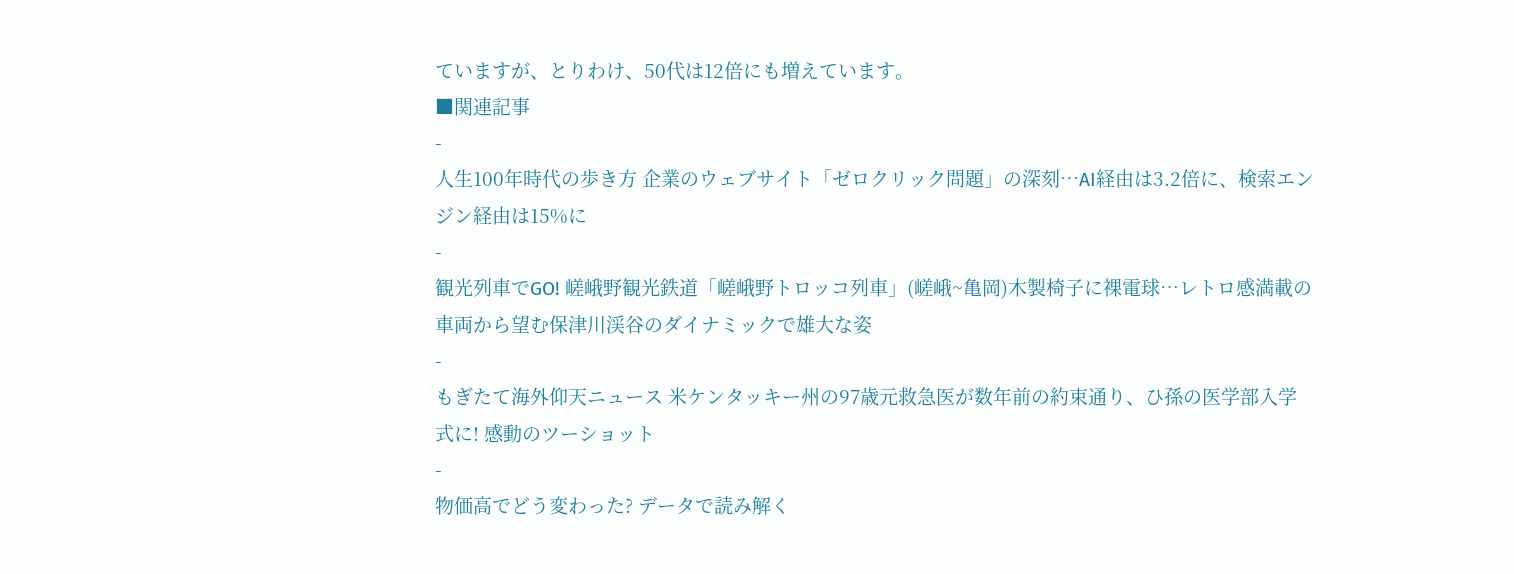ていますが、とりわけ、50代は12倍にも増えています。
■関連記事
-
人生100年時代の歩き方 企業のウェブサイト「ゼロクリック問題」の深刻…AI経由は3.2倍に、検索エンジン経由は15%に
-
観光列車でGO! 嵯峨野観光鉄道「嵯峨野トロッコ列車」(嵯峨~亀岡)木製椅子に裸電球…レトロ感満載の車両から望む保津川渓谷のダイナミックで雄大な姿
-
もぎたて海外仰天ニュース 米ケンタッキー州の97歳元救急医が数年前の約束通り、ひ孫の医学部入学式に! 感動のツーショット
-
物価高でどう変わった? データで読み解く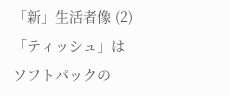「新」生活者像 (2)「ティッシュ」はソフトパックの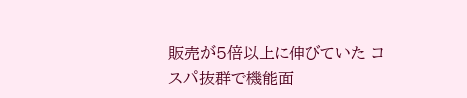販売が5倍以上に伸びていた コスパ抜群で機能面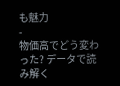も魅力
-
物価高でどう変わった? データで読み解く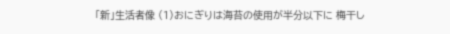「新」生活者像 (1)おにぎりは海苔の使用が半分以下に 梅干し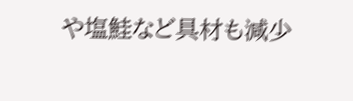や塩鮭など具材も減少